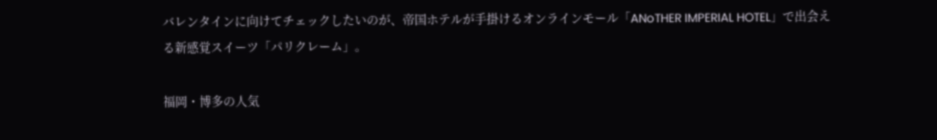バレンタインに向けてチェックしたいのが、帝国ホテルが手掛けるオンラインモール「ANoTHER IMPERIAL HOTEL」で出会える新感覚スイーツ「パリクレーム」。

福岡・博多の人気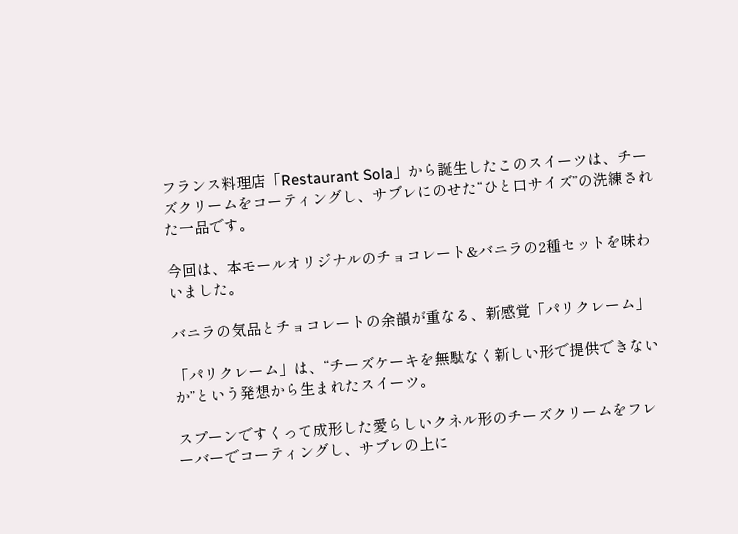フランス料理店「Restaurant Sola」から誕生したこのスイーツは、チーズクリームをコーティングし、サブレにのせた“ひと口サイズ”の洗練された一品です。

今回は、本モールオリジナルのチョコレート&バニラの2種セットを味わいました。

バニラの気品とチョコレートの余韻が重なる、新感覚「パリクレーム」

「パリクレーム」は、“チーズケーキを無駄なく新しい形で提供できないか”という発想から生まれたスイーツ。

スプーンですくって成形した愛らしいクネル形のチーズクリームをフレーバーでコーティングし、サブレの上に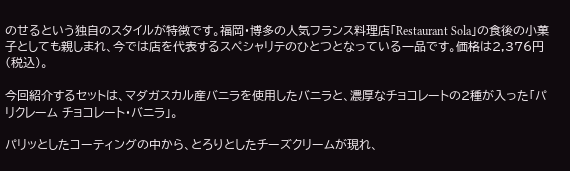のせるという独自のスタイルが特徴です。福岡・博多の人気フランス料理店「Restaurant Sola」の食後の小菓子としても親しまれ、今では店を代表するスペシャリテのひとつとなっている一品です。価格は2,376円(税込)。

今回紹介するセットは、マダガスカル産バニラを使用したバニラと、濃厚なチョコレートの2種が入った「パリクレーム チョコレート・バニラ」。

パリッとしたコーティングの中から、とろりとしたチーズクリームが現れ、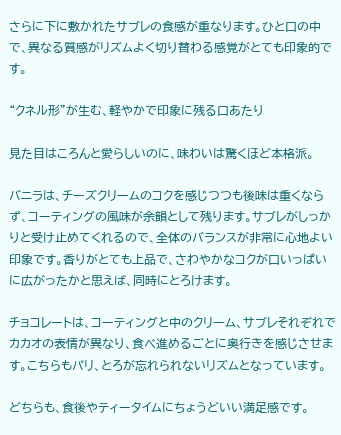さらに下に敷かれたサブレの食感が重なります。ひと口の中で、異なる質感がリズムよく切り替わる感覚がとても印象的です。

“クネル形”が生む、軽やかで印象に残る口あたり

見た目はころんと愛らしいのに、味わいは驚くほど本格派。

バニラは、チーズクリームのコクを感じつつも後味は重くならず、コーティングの風味が余韻として残ります。サブレがしっかりと受け止めてくれるので、全体のバランスが非常に心地よい印象です。香りがとても上品で、さわやかなコクが口いっぱいに広がったかと思えば、同時にとろけます。

チョコレートは、コーティングと中のクリーム、サブレそれぞれでカカオの表情が異なり、食べ進めるごとに奥行きを感じさせます。こちらもパリ、とろが忘れられないリズムとなっています。

どちらも、食後やティータイムにちょうどいい満足感です。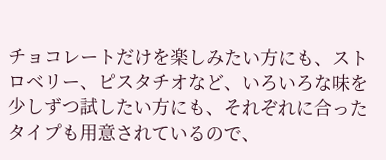チョコレートだけを楽しみたい方にも、ストロベリー、ピスタチオなど、いろいろな味を少しずつ試したい方にも、それぞれに合ったタイプも用意されているので、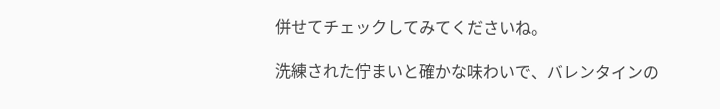併せてチェックしてみてくださいね。

洗練された佇まいと確かな味わいで、バレンタインの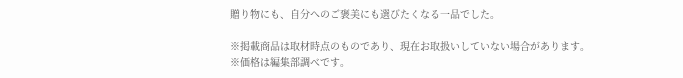贈り物にも、自分へのご褒美にも選びたくなる一品でした。

※掲載商品は取材時点のものであり、現在お取扱いしていない場合があります。
※価格は編集部調べです。